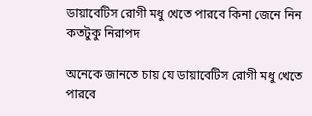ডায়াবেটিস রোগী মধু খেতে পারবে কিনা জেনে নিন কতটুকু নিরাপদ

অনেকে জানতে চায় যে ডায়াবেটিস রোগী মধু খেতে পারবে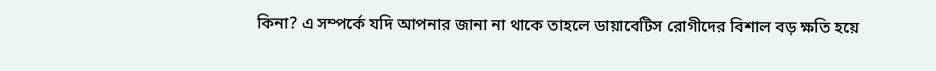কিনা? এ সম্পর্কে যদি আপনার জানা না থাকে তাহলে ডায়াবেটিস রোগীদের বিশাল বড় ক্ষতি হয়ে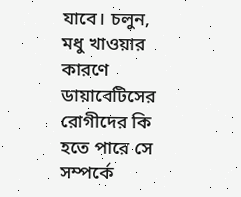যাবে। চলুন, মধু খাওয়ার কারণে ডায়াবেটিসের রোগীদের কি হতে পারে সে সম্পর্কে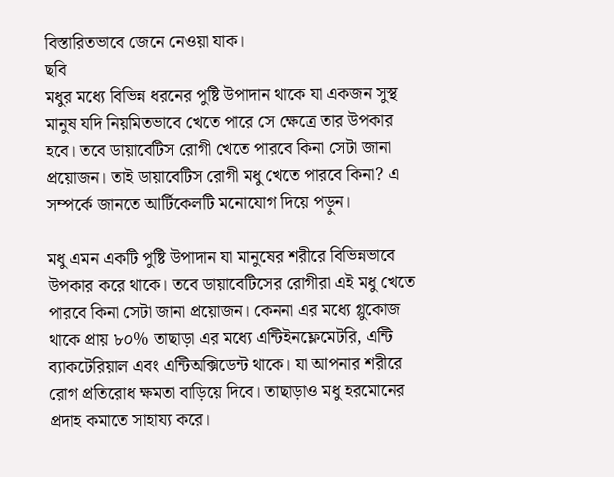বিস্তারিতভাবে জেনে নেওয়া যাক।
ছবি
মধুর মধ্যে বিভিন্ন ধরনের পুষ্টি উপাদান থাকে যা একজন সুস্থ মানুষ যদি নিয়মিতভাবে খেতে পারে সে ক্ষেত্রে তার উপকার হবে। তবে ডায়াবেটিস রোগী খেতে পারবে কিনা সেটা জানা প্রয়োজন। তাই ডায়াবেটিস রোগী মধু খেতে পারবে কিনা? এ সম্পর্কে জানতে আর্টিকেলটি মনোযোগ দিয়ে পড়ুন।

মধু এমন একটি পুষ্টি উপাদান যা মানুষের শরীরে বিভিন্নভাবে উপকার করে থাকে। তবে ডায়াবেটিসের রোগীরা এই মধু খেতে পারবে কিনা সেটা জানা প্রয়োজন। কেননা এর মধ্যে গ্লুকোজ থাকে প্রায় ৮০% তাছাড়া এর মধ্যে এন্টিইনফ্লেমেটরি, এন্টি ব্যাকটেরিয়াল এবং এন্টিঅক্সিডেন্ট থাকে। যা আপনার শরীরে রোগ প্রতিরোধ ক্ষমতা বাড়িয়ে দিবে। তাছাড়াও মধু হরমোনের প্রদাহ কমাতে সাহায্য করে।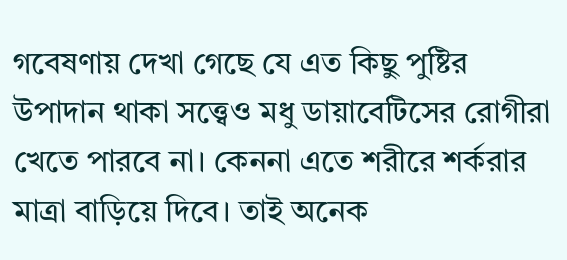গবেষণায় দেখা গেছে যে এত কিছু পুষ্টির উপাদান থাকা সত্ত্বেও মধু ডায়াবেটিসের রোগীরা খেতে পারবে না। কেননা এতে শরীরে শর্করার মাত্রা বাড়িয়ে দিবে। তাই অনেক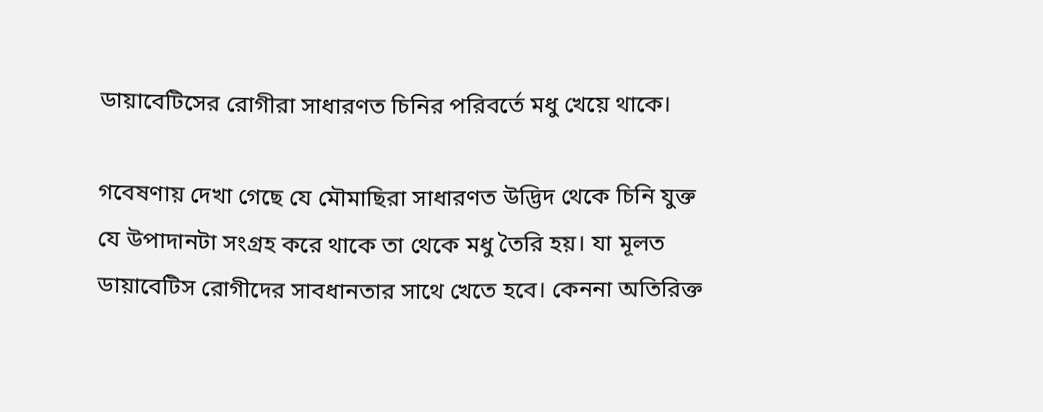ডায়াবেটিসের রোগীরা সাধারণত চিনির পরিবর্তে মধু খেয়ে থাকে।

গবেষণায় দেখা গেছে যে মৌমাছিরা সাধারণত উদ্ভিদ থেকে চিনি যুক্ত যে উপাদানটা সংগ্রহ করে থাকে তা থেকে মধু তৈরি হয়। যা মূলত ডায়াবেটিস রোগীদের সাবধানতার সাথে খেতে হবে। কেননা অতিরিক্ত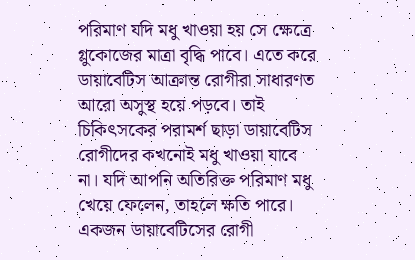পরিমাণ যদি মধু খাওয়া হয় সে ক্ষেত্রে গ্লুকোজের মাত্রা বৃদ্ধি পাবে। এতে করে ডায়াবেটিস আক্রান্ত রোগীরা সাধারণত আরো অসুস্থ হয়ে পড়বে। তাই চিকিৎসকের পরামর্শ ছাড়া ডায়াবেটিস রোগীদের কখনোই মধু খাওয়া যাবে না। যদি আপনি অতিরিক্ত পরিমাণ মধু খেয়ে ফেলেন, তাহলে ক্ষতি পারে। একজন ডায়াবেটিসের রোগী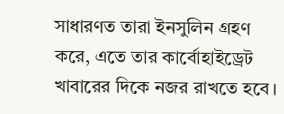সাধারণত তারা ইনসুলিন গ্রহণ করে, এতে তার কার্বোহাইড্রেট খাবারের দিকে নজর রাখতে হবে।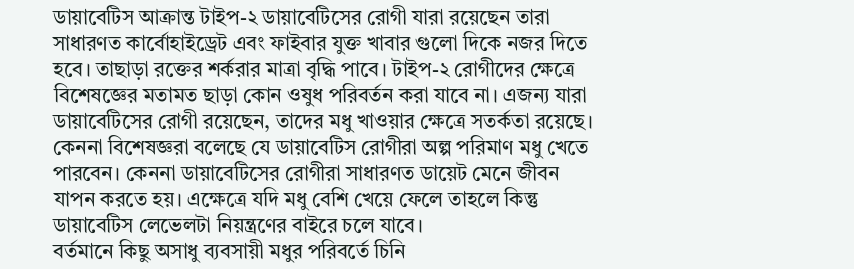ডায়াবেটিস আক্রান্ত টাইপ-২ ডায়াবেটিসের রোগী যারা রয়েছেন তারা সাধারণত কার্বোহাইড্রেট এবং ফাইবার যুক্ত খাবার গুলো দিকে নজর দিতে হবে। তাছাড়া রক্তের শর্করার মাত্রা বৃদ্ধি পাবে। টাইপ-২ রোগীদের ক্ষেত্রে বিশেষজ্ঞের মতামত ছাড়া কোন ওষুধ পরিবর্তন করা যাবে না। এজন্য যারা ডায়াবেটিসের রোগী রয়েছেন, তাদের মধু খাওয়ার ক্ষেত্রে সতর্কতা রয়েছে। কেননা বিশেষজ্ঞরা বলেছে যে ডায়াবেটিস রোগীরা অল্প পরিমাণ মধু খেতে পারবেন। কেননা ডায়াবেটিসের রোগীরা সাধারণত ডায়েট মেনে জীবন যাপন করতে হয়। এক্ষেত্রে যদি মধু বেশি খেয়ে ফেলে তাহলে কিন্তু ডায়াবেটিস লেভেলটা নিয়ন্ত্রণের বাইরে চলে যাবে।
বর্তমানে কিছু অসাধু ব্যবসায়ী মধুর পরিবর্তে চিনি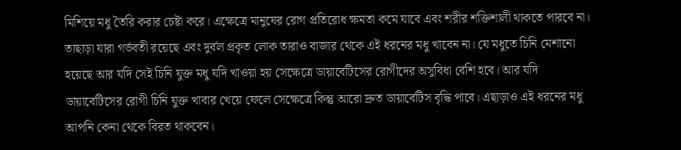মিশিয়ে মধু তৈরি করার চেষ্টা করে। এক্ষেত্রে মানুষের রোগ প্রতিরোধ ক্ষমতা কমে যাবে এবং শরীর শক্তিশালী থাকতে পারবে না। তাছাড়া যারা গর্ভবতী রয়েছে এবং দুর্বল প্রকৃত লোক তারাও বাজার থেকে এই ধরনের মধু খাবেন না। যে মধুতে চিনি মেশানো হয়েছে আর যদি সেই চিনি যুক্ত মধু যদি খাওয়া হয় সেক্ষেত্রে ডায়াবেটিসের রোগীদের অসুবিধা বেশি হবে। আর যদি ডায়াবেটিসের রোগী চিনি যুক্ত খাবার খেয়ে ফেলে সেক্ষেত্রে কিন্তু আরো দ্রুত ডায়াবেটিস বৃদ্ধি পাবে। এছাড়াও এই ধরনের মধু আপনি কেনা থেকে বিরত থাকবেন।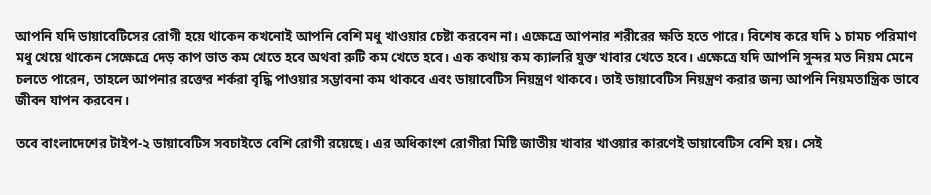আপনি যদি ডায়াবেটিসের রোগী হয়ে থাকেন কখনোই আপনি বেশি মধু খাওয়ার চেষ্টা করবেন না। এক্ষেত্রে আপনার শরীরের ক্ষতি হতে পারে। বিশেষ করে যদি ১ চামচ পরিমাণ মধু খেয়ে থাকেন সেক্ষেত্রে দেড় কাপ ভাত কম খেতে হবে অথবা রুটি কম খেতে হবে। এক কথায় কম ক্যালরি যুক্ত খাবার খেতে হবে। এক্ষেত্রে যদি আপনি সুন্দর মত নিয়ম মেনে চলতে পারেন, তাহলে আপনার রক্তের শর্করা বৃদ্ধি পাওয়ার সম্ভাবনা কম থাকবে এবং ডায়াবেটিস নিয়ন্ত্রণ থাকবে। তাই ডায়াবেটিস নিয়ন্ত্রণ করার জন্য আপনি নিয়মতান্ত্রিক ভাবে জীবন যাপন করবেন।

তবে বাংলাদেশের টাইপ-২ ডায়াবেটিস সবচাইতে বেশি রোগী রয়েছে। এর অধিকাংশ রোগীরা মিষ্টি জাতীয় খাবার খাওয়ার কারণেই ডায়াবেটিস বেশি হয়। সেই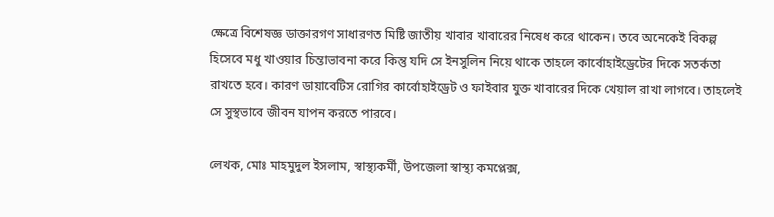ক্ষেত্রে বিশেষজ্ঞ ডাক্তারগণ সাধারণত মিষ্টি জাতীয় খাবার খাবারের নিষেধ করে থাকেন। তবে অনেকেই বিকল্প হিসেবে মধু খাওয়ার চিন্তাভাবনা করে কিন্তু যদি সে ইনসুলিন নিয়ে থাকে তাহলে কার্বোহাইড্রেটের দিকে সতর্কতা রাখতে হবে। কারণ ডায়াবেটিস রোগির কার্বোহাইড্রেট ও ফাইবার যুক্ত খাবারের দিকে খেয়াল রাখা লাগবে। তাহলেই সে সুস্থভাবে জীবন যাপন করতে পারবে।

লেখক, মোঃ মাহমুদুল ইসলাম, স্বাস্থ্যকর্মী, উপজেলা স্বাস্থ্য কমপ্লেক্স,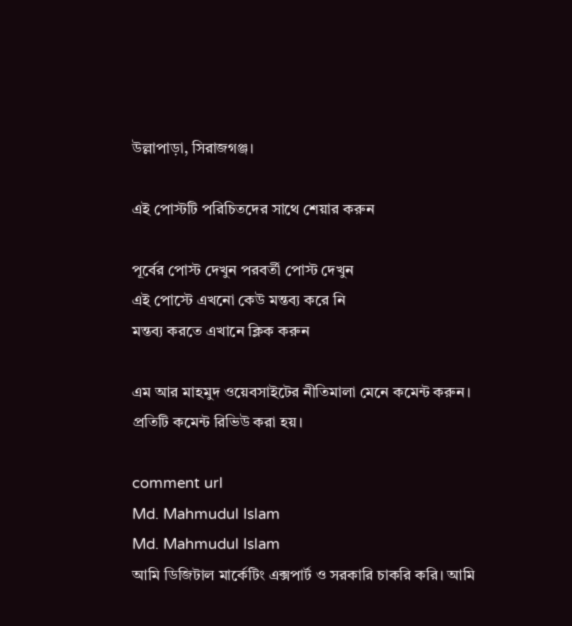উল্লাপাড়া, সিরাজগঞ্জ।

এই পোস্টটি পরিচিতদের সাথে শেয়ার করুন

পূর্বের পোস্ট দেখুন পরবর্তী পোস্ট দেখুন
এই পোস্টে এখনো কেউ মন্তব্য করে নি
মন্তব্য করতে এখানে ক্লিক করুন

এম আর মাহমুদ ওয়েবসাইটের নীতিমালা মেনে কমেন্ট করুন। প্রতিটি কমেন্ট রিভিউ করা হয়।

comment url
Md. Mahmudul Islam
Md. Mahmudul Islam
আমি ডিজিটাল মার্কেটিং এক্সপার্ট ও সরকারি চাকরি করি। আমি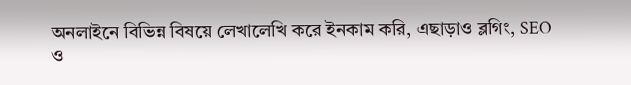অনলাইনে বিভিন্ন বিষয়ে লেখালেখি করে ইনকাম করি, এছাড়াও ব্লগিং, SEO ও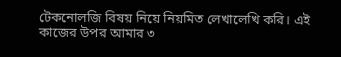টেকনোলজি বিষয় নিয়ে নিয়মিত লেখালেখি করি। এই কাজের উপর আমার ৩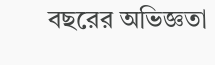বছরের অভিজ্ঞতা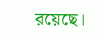রয়েছে।